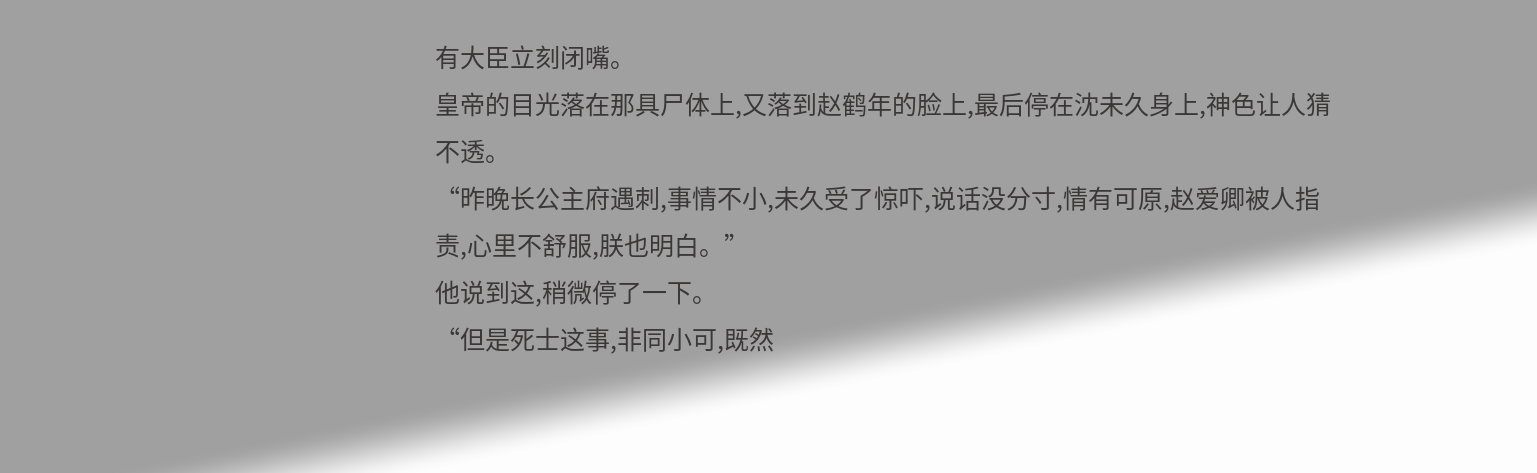有大臣立刻闭嘴。
皇帝的目光落在那具尸体上,又落到赵鹤年的脸上,最后停在沈未久身上,神色让人猜不透。
“昨晚长公主府遇刺,事情不小,未久受了惊吓,说话没分寸,情有可原,赵爱卿被人指责,心里不舒服,朕也明白。”
他说到这,稍微停了一下。
“但是死士这事,非同小可,既然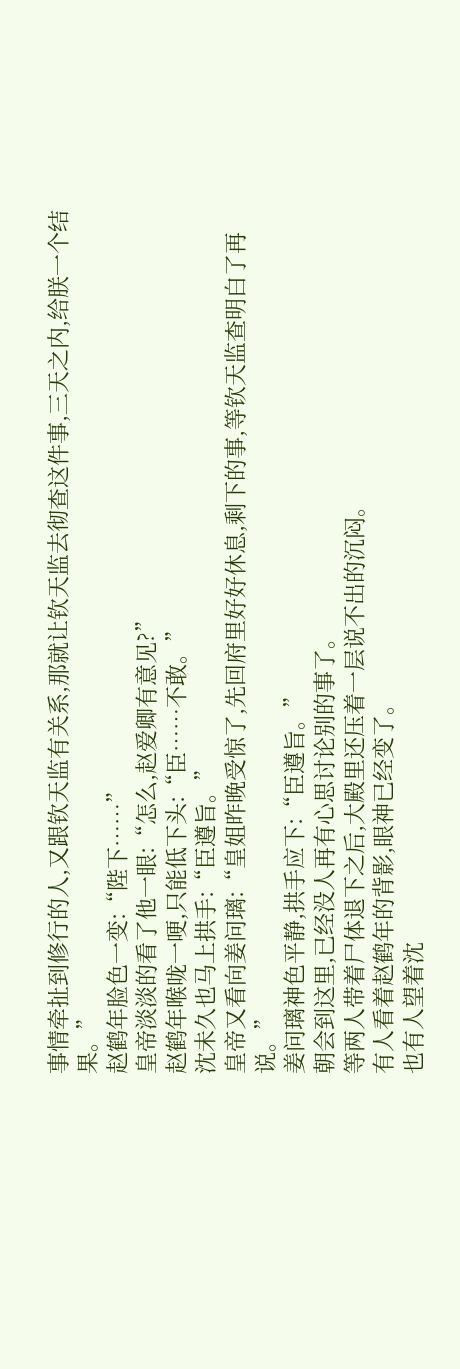事情牵扯到修行的人,又跟钦天监有关系,那就让钦天监去彻查这件事,三天之内,给朕一个结果。”
赵鹤年脸色一变:“陛下……”
皇帝淡淡的看了他一眼:“怎么,赵爱卿有意见?”
赵鹤年喉咙一哽,只能低下头:“臣……不敢。”
沈未久也马上拱手:“臣遵旨。”
皇帝又看向姜问璃:“皇姐昨晚受惊了,先回府里好好休息,剩下的事,等钦天监查明白了再说。”
姜问璃神色平静,拱手应下:“臣遵旨。”
朝会到这里,已经没人再有心思讨论别的事了。
等两人带着尸体退下之后,大殿里还压着一层说不出的沉闷。
有人看着赵鹤年的背影,眼神已经变了。
也有人望着沈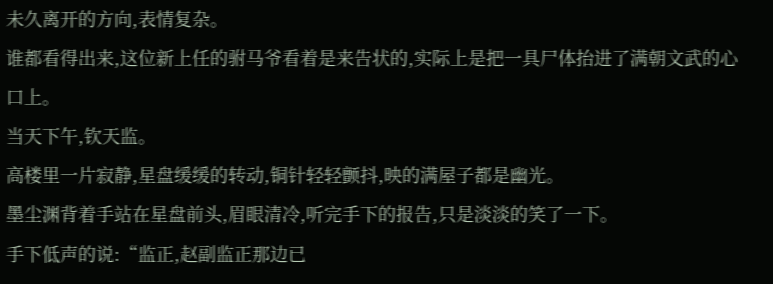未久离开的方向,表情复杂。
谁都看得出来,这位新上任的驸马爷看着是来告状的,实际上是把一具尸体抬进了满朝文武的心口上。
当天下午,钦天监。
高楼里一片寂静,星盘缓缓的转动,铜针轻轻颤抖,映的满屋子都是幽光。
墨尘渊背着手站在星盘前头,眉眼清冷,听完手下的报告,只是淡淡的笑了一下。
手下低声的说:“监正,赵副监正那边已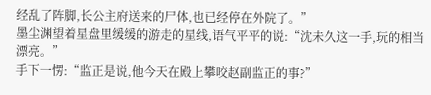经乱了阵脚,长公主府送来的尸体,也已经停在外院了。”
墨尘渊望着星盘里缓缓的游走的星线,语气平平的说:“沈未久这一手,玩的相当漂亮。”
手下一愣:“监正是说,他今天在殿上攀咬赵副监正的事?”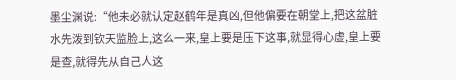墨尘渊说:“他未必就认定赵鹤年是真凶,但他偏要在朝堂上,把这盆脏水先泼到钦天监脸上,这么一来,皇上要是压下这事,就显得心虚,皇上要是查,就得先从自己人这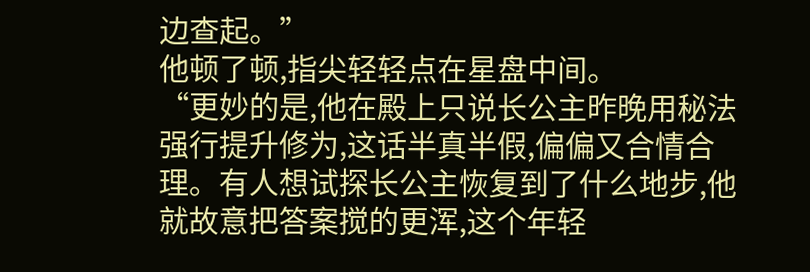边查起。”
他顿了顿,指尖轻轻点在星盘中间。
“更妙的是,他在殿上只说长公主昨晚用秘法强行提升修为,这话半真半假,偏偏又合情合理。有人想试探长公主恢复到了什么地步,他就故意把答案搅的更浑,这个年轻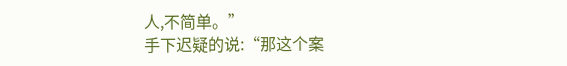人,不简单。”
手下迟疑的说:“那这个案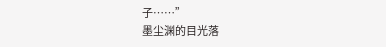子……”
墨尘渊的目光落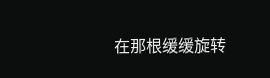在那根缓缓旋转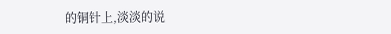的铜针上,淡淡的说